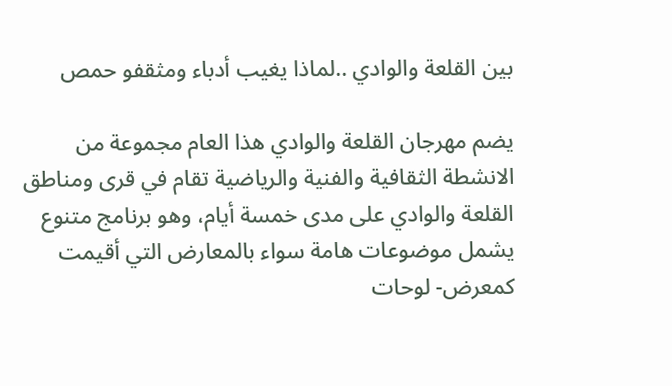بين القلعة والوادي ..لماذا يغيب أدباء ومثقفو حمص

يضم مهرجان القلعة والوادي هذا العام مجموعة من الانشطة الثقافية والفنية والرياضية تقام في قرى ومناطق القلعة والوادي على مدى خمسة أيام، وهو برنامج متنوع يشمل موضوعات هامة سواء بالمعارض التي أقيمت كمعرض- لوحات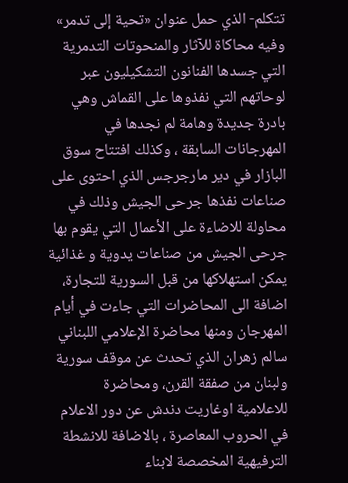تتكلم- الذي حمل عنوان «تحية إلى تدمر» وفيه محاكاة للآثار والمنحوتات التدمرية التي جسدها الفنانون التشكيليون عبر لوحاتهم التي نفذوها على القماش وهي بادرة جديدة وهامة لم نجدها في المهرجانات السابقة ، وكذلك افتتاح سوق البازار في دير مارجرجس الذي احتوى على صناعات نفذها جرحى الجيش وذلك في محاولة للاضاءة على الأعمال التي يقوم بها جرحى الجيش من صناعات يدوية و غذائية يمكن استهلاكها من قبل السورية للتجارة، اضافة الى المحاضرات التي جاءت في أيام المهرجان ومنها محاضرة الإعلامي اللبناني سالم زهران الذي تحدث عن موقف سورية ولبنان من صفقة القرن، ومحاضرة للاعلامية اوغاريت دندش عن دور الاعلام في الحروب المعاصرة ، بالاضافة للانشطة الترفيهية المخصصة لابناء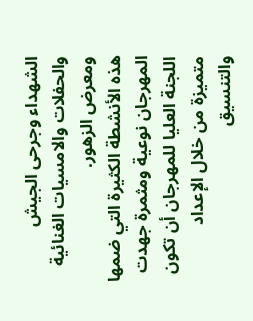الشهداء وجرحى الجيش والحفلات والامسيات الغنائية ومعرض الزهور.
هذه الأنشطة الكثيرة التي ضمها المهرجان نوعية ومثمرة جهدت اللجنة العليا للمهرجان أن تكون متميزة من خلال الإعداد والتنسيق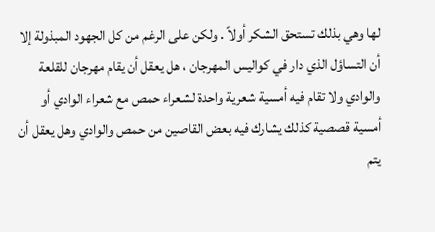لها وهي بذلك تستحق الشكر أولاً . ولكن على الرغم من كل الجهود المبذولة إلا أن التساؤل الذي دار في كواليس المهرجان ، هل يعقل أن يقام مهرجان للقلعة والوادي ولا تقام فيه أمسية شعرية واحدة لشعراء حمص مع شعراء الوادي أو أمسية قصصية كذلك يشارك فيه بعض القاصين من حمص والوادي وهل يعقل أن يتم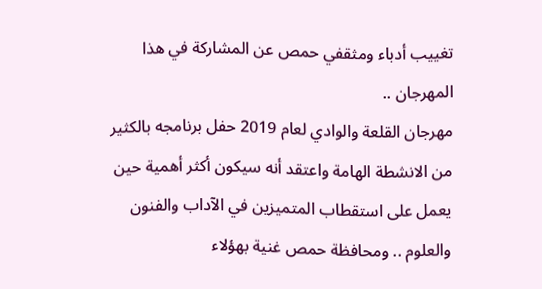تغييب أدباء ومثقفي حمص عن المشاركة في هذا المهرجان ..
مهرجان القلعة والوادي لعام 2019 حفل برنامجه بالكثير من الانشطة الهامة واعتقد أنه سيكون أكثر أهمية حين يعمل على استقطاب المتميزين في الآداب والفنون والعلوم .. ومحافظة حمص غنية بهؤلاء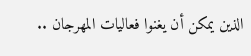الذين يمكن أن يغنوا فعاليات المهرجان ..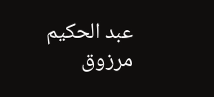عبد الحكيم مرزوق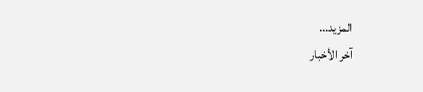المزيد...
آخر الأخبار